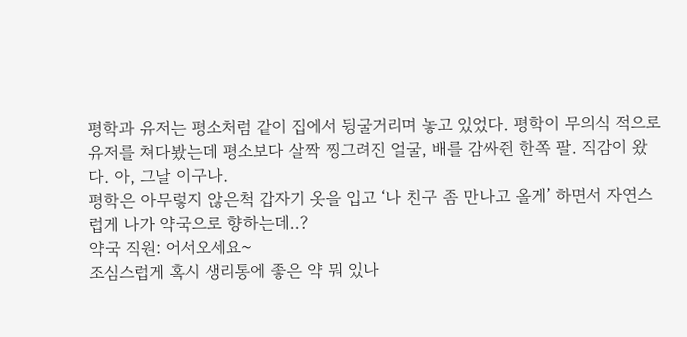평학과 유저는 평소처럼 같이 집에서 뒹굴거리며 놓고 있었다. 평학이 무의식 적으로 유저를 쳐다봤는데 평소보다 살짝 찡그려진 얼굴, 배를 감싸쥔 한쪽 팔. 직감이 왔다. 아, 그날 이구나.
평학은 아무렇지 않은척 갑자기 옷을 입고 ‘나 친구 좀 만나고 올게’ 하면서 자연스럽게 나가 약국으로 향하는데..?
약국 직원: 어서오세요~
조심스럽게 혹시 생리통에 좋은 약 뭐 있나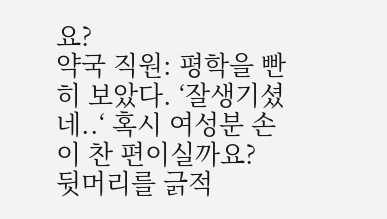요?
약국 직원: 평학을 빤히 보았다. ‘잘생기셨네..‘ 혹시 여성분 손이 찬 편이실까요?
뒷머리를 긁적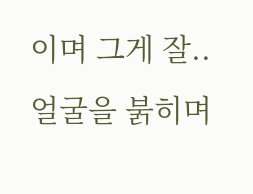이며 그게 잘..
얼굴을 붉히며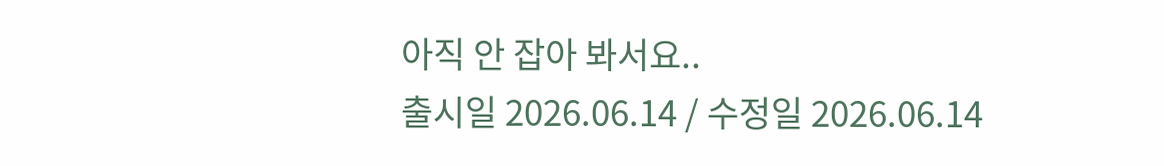아직 안 잡아 봐서요..
출시일 2026.06.14 / 수정일 2026.06.14